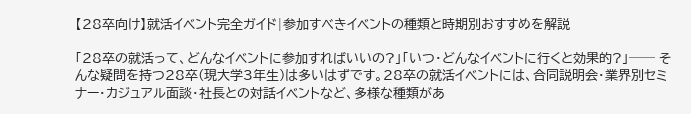【28卒向け】就活イベント完全ガイド|参加すべきイベントの種類と時期別おすすめを解説

「28卒の就活って、どんなイベントに参加すればいいの?」「いつ・どんなイベントに行くと効果的?」── そんな疑問を持つ28卒(現大学3年生)は多いはずです。28卒の就活イベントには、合同説明会・業界別セミナー・カジュアル面談・社長との対話イベントなど、多様な種類があ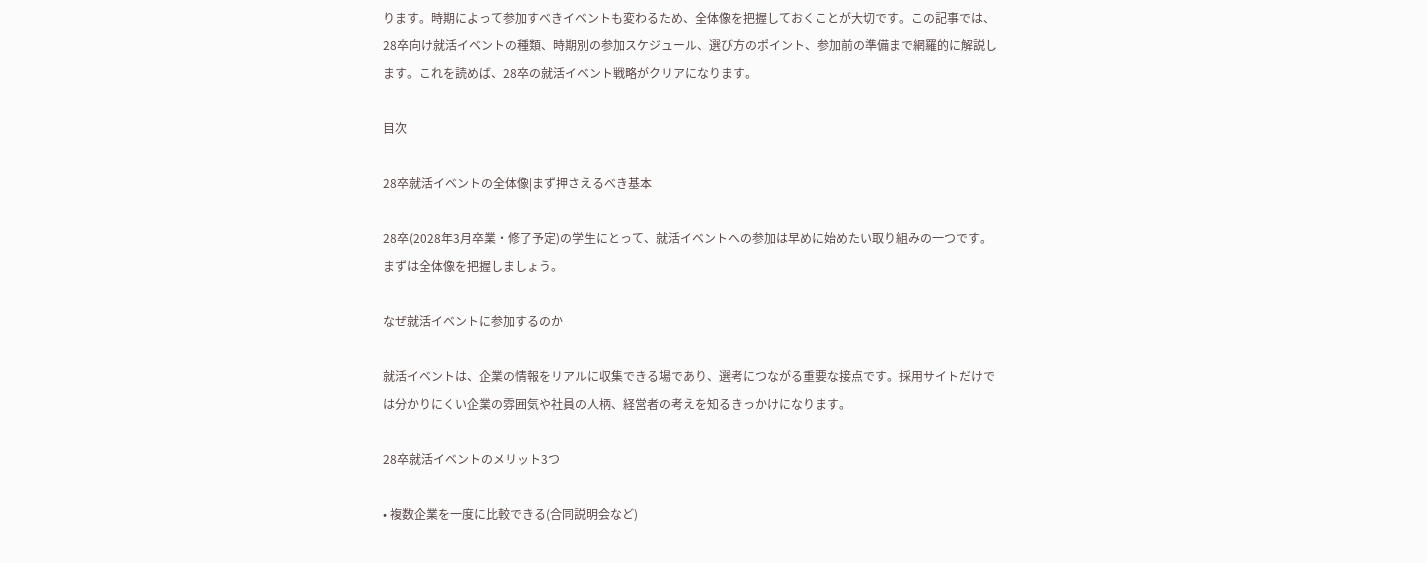ります。時期によって参加すべきイベントも変わるため、全体像を把握しておくことが大切です。この記事では、28卒向け就活イベントの種類、時期別の参加スケジュール、選び方のポイント、参加前の準備まで網羅的に解説します。これを読めば、28卒の就活イベント戦略がクリアになります。

目次

28卒就活イベントの全体像|まず押さえるべき基本

28卒(2028年3月卒業・修了予定)の学生にとって、就活イベントへの参加は早めに始めたい取り組みの一つです。まずは全体像を把握しましょう。

なぜ就活イベントに参加するのか

就活イベントは、企業の情報をリアルに収集できる場であり、選考につながる重要な接点です。採用サイトだけでは分かりにくい企業の雰囲気や社員の人柄、経営者の考えを知るきっかけになります。

28卒就活イベントのメリット3つ

• 複数企業を一度に比較できる(合同説明会など)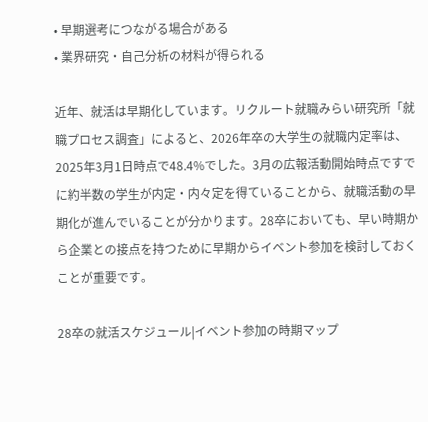• 早期選考につながる場合がある
• 業界研究・自己分析の材料が得られる

近年、就活は早期化しています。リクルート就職みらい研究所「就職プロセス調査」によると、2026年卒の大学生の就職内定率は、2025年3月1日時点で48.4%でした。3月の広報活動開始時点ですでに約半数の学生が内定・内々定を得ていることから、就職活動の早期化が進んでいることが分かります。28卒においても、早い時期から企業との接点を持つために早期からイベント参加を検討しておくことが重要です。

28卒の就活スケジュール|イベント参加の時期マップ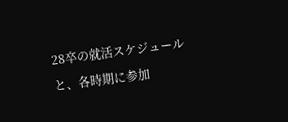28卒の就活スケジュールと、各時期に参加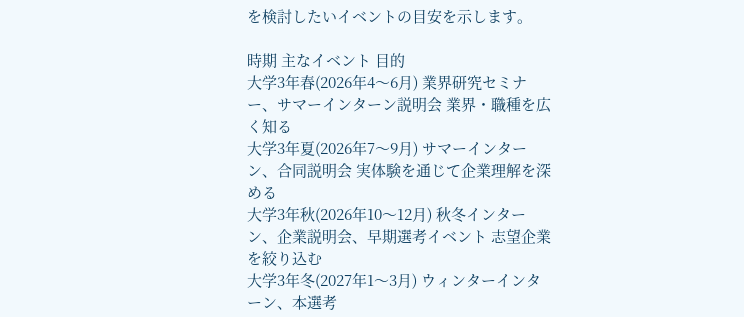を検討したいイベントの目安を示します。

時期 主なイベント 目的
大学3年春(2026年4〜6月) 業界研究セミナー、サマーインターン説明会 業界・職種を広く知る
大学3年夏(2026年7〜9月) サマーインターン、合同説明会 実体験を通じて企業理解を深める
大学3年秋(2026年10〜12月) 秋冬インターン、企業説明会、早期選考イベント 志望企業を絞り込む
大学3年冬(2027年1〜3月) ウィンターインターン、本選考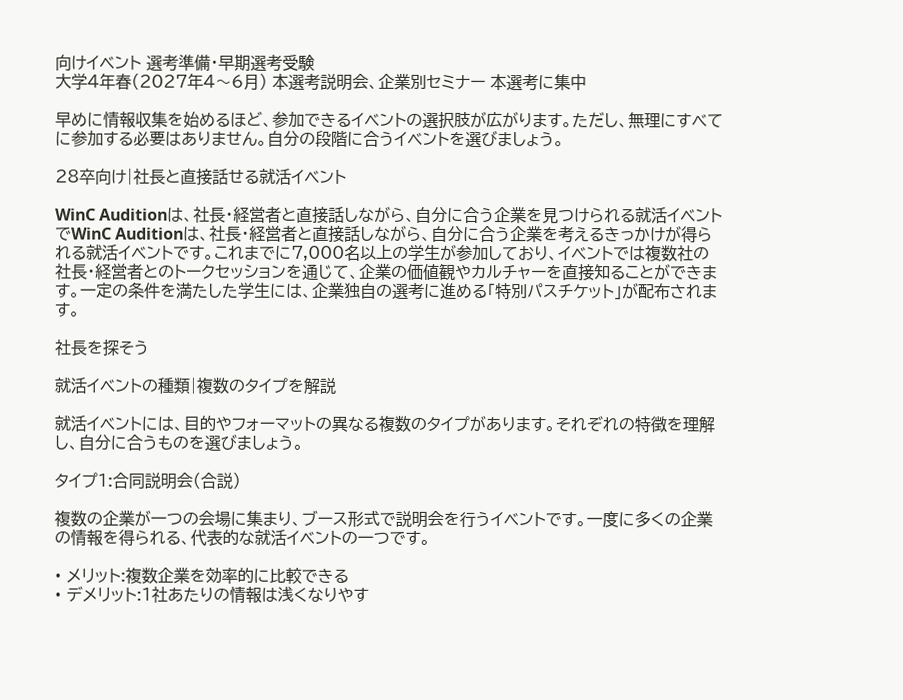向けイベント 選考準備・早期選考受験
大学4年春(2027年4〜6月) 本選考説明会、企業別セミナー 本選考に集中

早めに情報収集を始めるほど、参加できるイベントの選択肢が広がります。ただし、無理にすべてに参加する必要はありません。自分の段階に合うイベントを選びましょう。

28卒向け|社長と直接話せる就活イベント

WinC Auditionは、社長・経営者と直接話しながら、自分に合う企業を見つけられる就活イベントでWinC Auditionは、社長・経営者と直接話しながら、自分に合う企業を考えるきっかけが得られる就活イベントです。これまでに7,000名以上の学生が参加しており、イベントでは複数社の社長・経営者とのトークセッションを通じて、企業の価値観やカルチャーを直接知ることができます。一定の条件を満たした学生には、企業独自の選考に進める「特別パスチケット」が配布されます。

社長を探そう

就活イベントの種類|複数のタイプを解説

就活イベントには、目的やフォーマットの異なる複数のタイプがあります。それぞれの特徴を理解し、自分に合うものを選びましょう。

タイプ1:合同説明会(合説)

複数の企業が一つの会場に集まり、ブース形式で説明会を行うイベントです。一度に多くの企業の情報を得られる、代表的な就活イベントの一つです。

• メリット:複数企業を効率的に比較できる
• デメリット:1社あたりの情報は浅くなりやす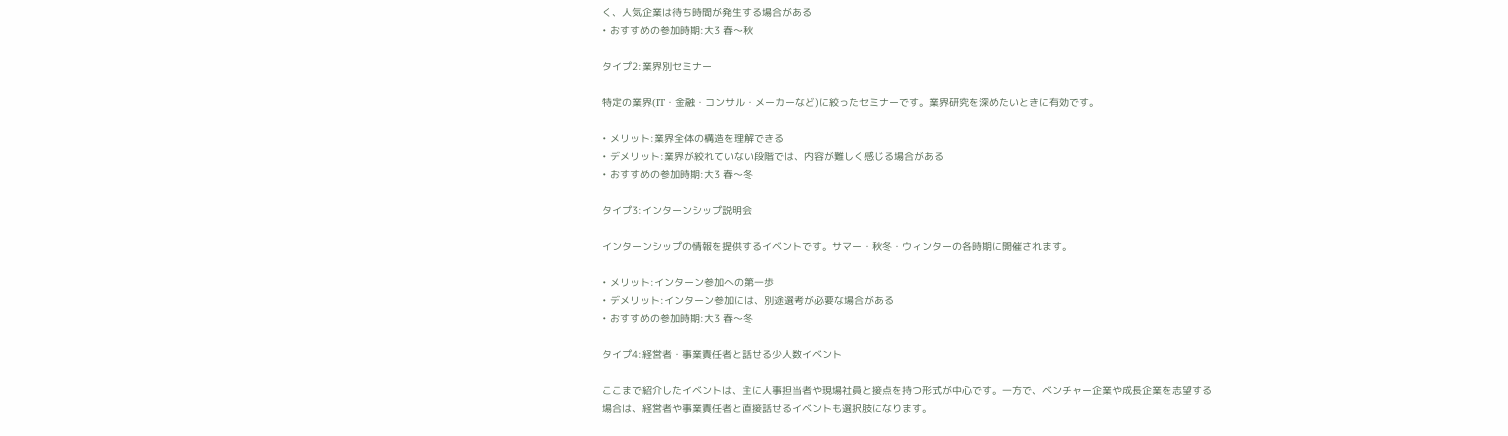く、人気企業は待ち時間が発生する場合がある
• おすすめの参加時期:大3 春〜秋

タイプ2:業界別セミナー

特定の業界(IT・金融・コンサル・メーカーなど)に絞ったセミナーです。業界研究を深めたいときに有効です。

• メリット:業界全体の構造を理解できる
• デメリット:業界が絞れていない段階では、内容が難しく感じる場合がある
• おすすめの参加時期:大3 春〜冬

タイプ3:インターンシップ説明会

インターンシップの情報を提供するイベントです。サマー・秋冬・ウィンターの各時期に開催されます。

• メリット:インターン参加への第一歩
• デメリット:インターン参加には、別途選考が必要な場合がある
• おすすめの参加時期:大3 春〜冬

タイプ4:経営者・事業責任者と話せる少人数イベント

ここまで紹介したイベントは、主に人事担当者や現場社員と接点を持つ形式が中心です。一方で、ベンチャー企業や成長企業を志望する場合は、経営者や事業責任者と直接話せるイベントも選択肢になります。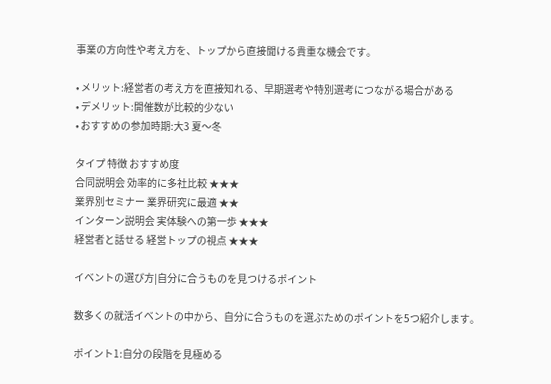事業の方向性や考え方を、トップから直接聞ける貴重な機会です。

• メリット:経営者の考え方を直接知れる、早期選考や特別選考につながる場合がある
• デメリット:開催数が比較的少ない
• おすすめの参加時期:大3 夏〜冬

タイプ 特徴 おすすめ度
合同説明会 効率的に多社比較 ★★★
業界別セミナー 業界研究に最適 ★★
インターン説明会 実体験への第一歩 ★★★
経営者と話せる 経営トップの視点 ★★★

イベントの選び方|自分に合うものを見つけるポイント

数多くの就活イベントの中から、自分に合うものを選ぶためのポイントを5つ紹介します。

ポイント1:自分の段階を見極める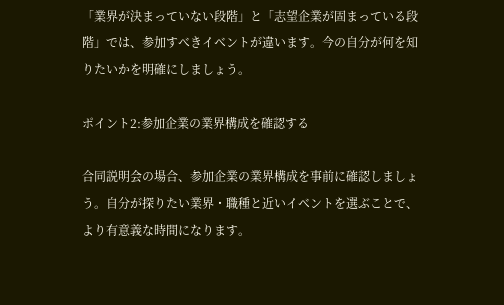「業界が決まっていない段階」と「志望企業が固まっている段階」では、参加すべきイベントが違います。今の自分が何を知りたいかを明確にしましょう。

ポイント2:参加企業の業界構成を確認する

合同説明会の場合、参加企業の業界構成を事前に確認しましょう。自分が探りたい業界・職種と近いイベントを選ぶことで、より有意義な時間になります。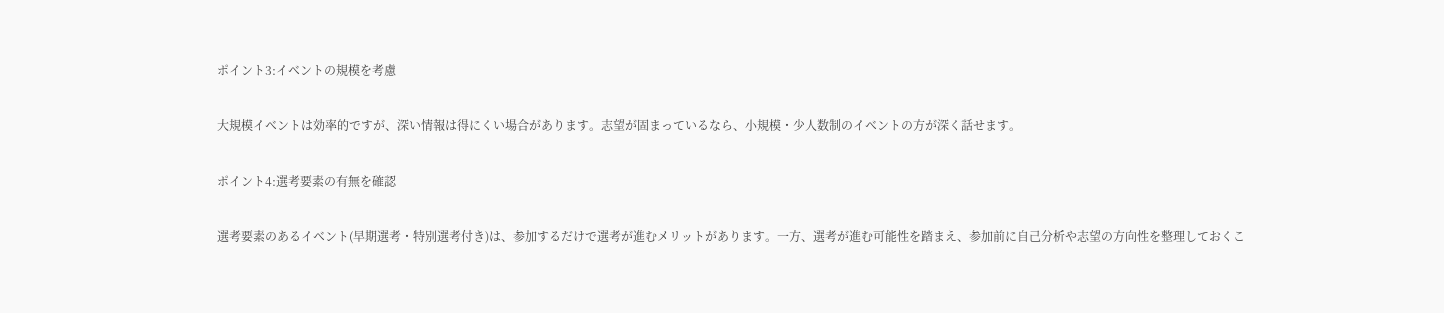ポイント3:イベントの規模を考慮

大規模イベントは効率的ですが、深い情報は得にくい場合があります。志望が固まっているなら、小規模・少人数制のイベントの方が深く話せます。

ポイント4:選考要素の有無を確認

選考要素のあるイベント(早期選考・特別選考付き)は、参加するだけで選考が進むメリットがあります。一方、選考が進む可能性を踏まえ、参加前に自己分析や志望の方向性を整理しておくこ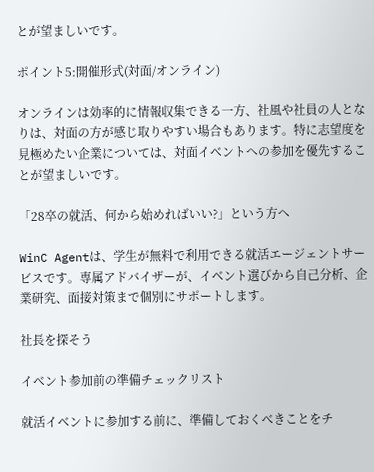とが望ましいです。

ポイント5:開催形式(対面/オンライン)

オンラインは効率的に情報収集できる一方、社風や社員の人となりは、対面の方が感じ取りやすい場合もあります。特に志望度を見極めたい企業については、対面イベントへの参加を優先することが望ましいです。

「28卒の就活、何から始めればいい?」という方へ

WinC Agentは、学生が無料で利用できる就活エージェントサービスです。専属アドバイザーが、イベント選びから自己分析、企業研究、面接対策まで個別にサポートします。

社長を探そう

イベント参加前の準備チェックリスト

就活イベントに参加する前に、準備しておくべきことをチ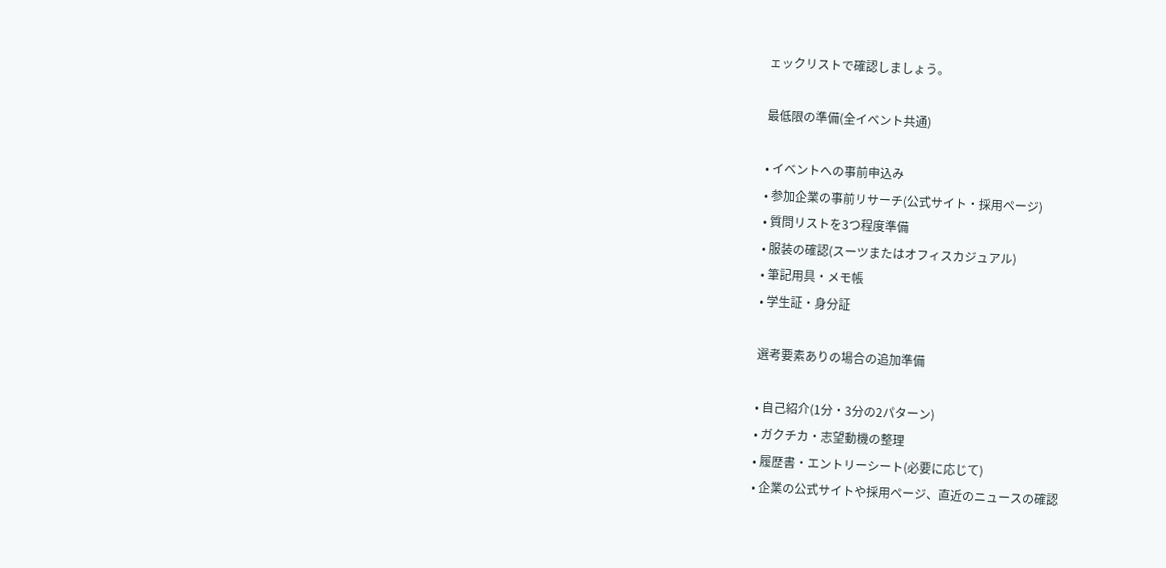ェックリストで確認しましょう。

最低限の準備(全イベント共通)

• イベントへの事前申込み
• 参加企業の事前リサーチ(公式サイト・採用ページ)
• 質問リストを3つ程度準備
• 服装の確認(スーツまたはオフィスカジュアル)
• 筆記用具・メモ帳
• 学生証・身分証

選考要素ありの場合の追加準備

• 自己紹介(1分・3分の2パターン)
• ガクチカ・志望動機の整理
• 履歴書・エントリーシート(必要に応じて)
• 企業の公式サイトや採用ページ、直近のニュースの確認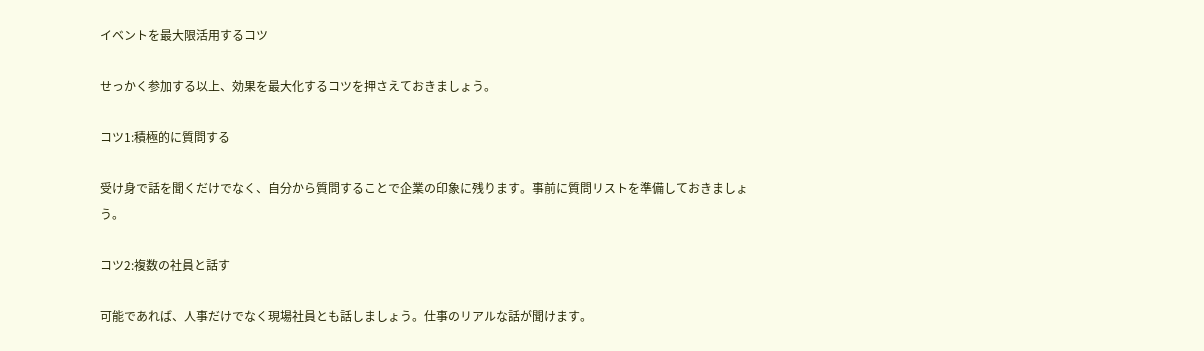イベントを最大限活用するコツ

せっかく参加する以上、効果を最大化するコツを押さえておきましょう。

コツ1:積極的に質問する

受け身で話を聞くだけでなく、自分から質問することで企業の印象に残ります。事前に質問リストを準備しておきましょう。

コツ2:複数の社員と話す

可能であれば、人事だけでなく現場社員とも話しましょう。仕事のリアルな話が聞けます。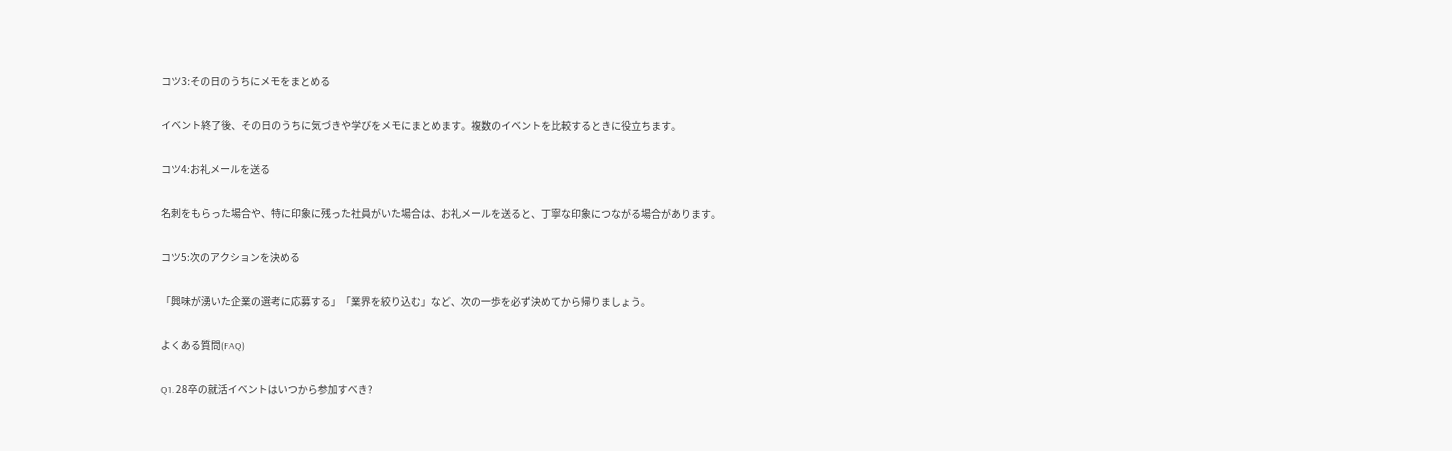コツ3:その日のうちにメモをまとめる

イベント終了後、その日のうちに気づきや学びをメモにまとめます。複数のイベントを比較するときに役立ちます。

コツ4:お礼メールを送る

名刺をもらった場合や、特に印象に残った社員がいた場合は、お礼メールを送ると、丁寧な印象につながる場合があります。

コツ5:次のアクションを決める

「興味が湧いた企業の選考に応募する」「業界を絞り込む」など、次の一歩を必ず決めてから帰りましょう。

よくある質問(FAQ)

Q1. 28卒の就活イベントはいつから参加すべき?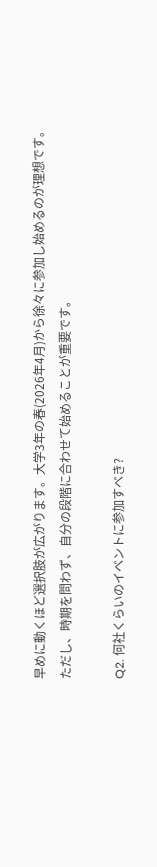早めに動くほど選択肢が広がります。大学3年の春(2026年4月)から徐々に参加し始めるのが理想です。ただし、時期を問わず、自分の段階に合わせて始めることが重要です。

Q2. 何社くらいのイベントに参加すべき?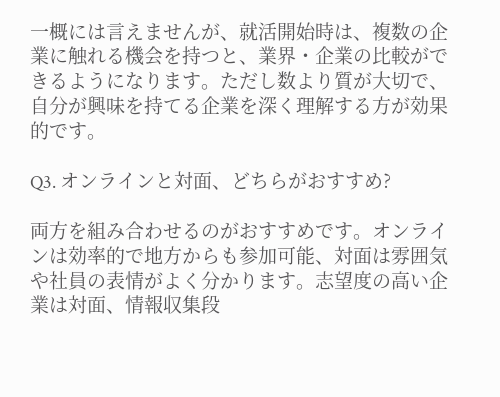一概には言えませんが、就活開始時は、複数の企業に触れる機会を持つと、業界・企業の比較ができるようになります。ただし数より質が大切で、自分が興味を持てる企業を深く理解する方が効果的です。

Q3. オンラインと対面、どちらがおすすめ?

両方を組み合わせるのがおすすめです。オンラインは効率的で地方からも参加可能、対面は雰囲気や社員の表情がよく分かります。志望度の高い企業は対面、情報収集段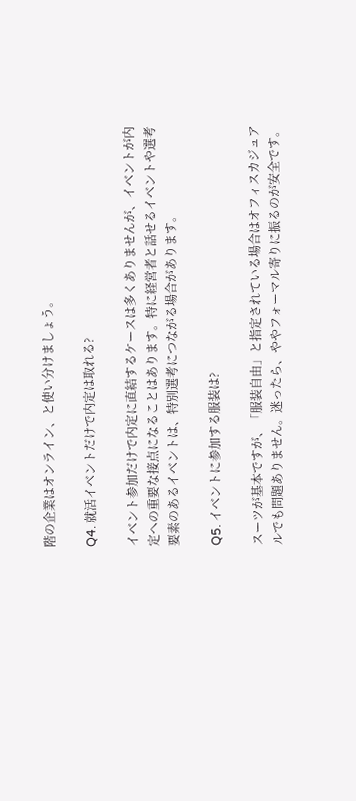階の企業はオンライン、と使い分けましょう。

Q4. 就活イベントだけで内定は取れる?

イベント参加だけで内定に直結するケースは多くありませんが、イベントが内定への重要な接点になることはあります。特に経営者と話せるイベントや選考要素のあるイベントは、特別選考につながる場合があります。

Q5. イベントに参加する服装は?

スーツが基本ですが、「服装自由」と指定されている場合はオフィスカジュアルでも問題ありません。迷ったら、ややフォーマル寄りに振るのが安全です。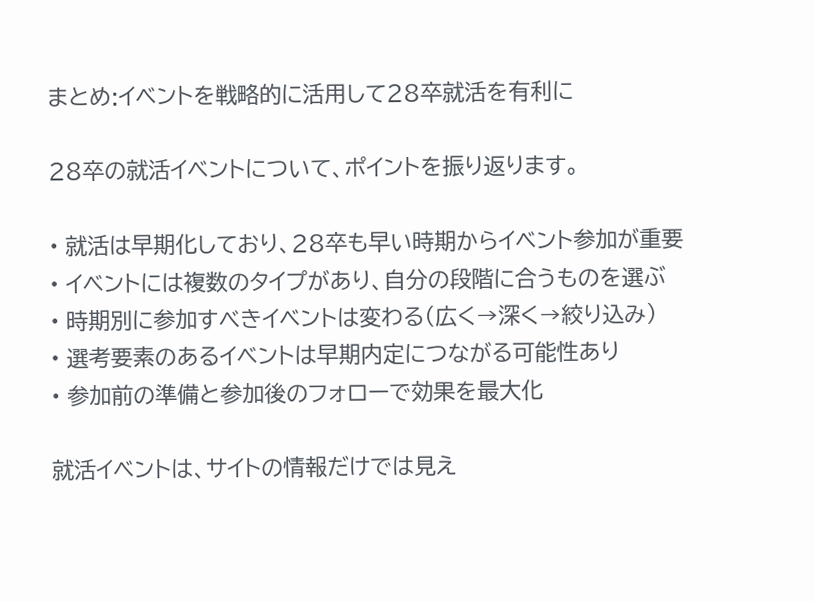まとめ:イベントを戦略的に活用して28卒就活を有利に

28卒の就活イベントについて、ポイントを振り返ります。

• 就活は早期化しており、28卒も早い時期からイベント参加が重要
• イベントには複数のタイプがあり、自分の段階に合うものを選ぶ
• 時期別に参加すべきイベントは変わる(広く→深く→絞り込み)
• 選考要素のあるイベントは早期内定につながる可能性あり
• 参加前の準備と参加後のフォローで効果を最大化

就活イベントは、サイトの情報だけでは見え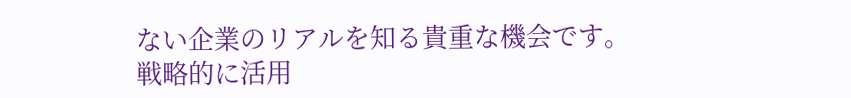ない企業のリアルを知る貴重な機会です。戦略的に活用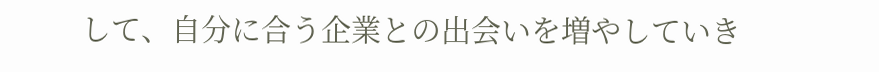して、自分に合う企業との出会いを増やしていき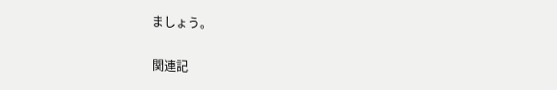ましょう。

関連記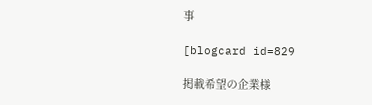事

[blogcard id=829

掲載希望の企業様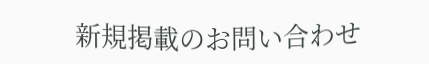新規掲載のお問い合わせ